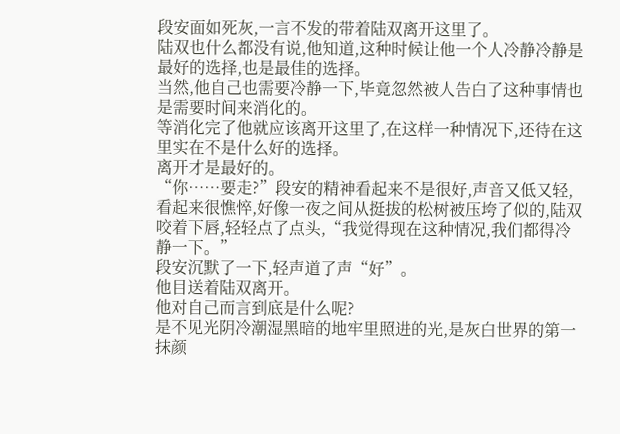段安面如死灰,一言不发的带着陆双离开这里了。
陆双也什么都没有说,他知道,这种时候让他一个人冷静冷静是最好的选择,也是最佳的选择。
当然,他自己也需要冷静一下,毕竟忽然被人告白了这种事情也是需要时间来消化的。
等消化完了他就应该离开这里了,在这样一种情况下,还待在这里实在不是什么好的选择。
离开才是最好的。
“你……要走?”段安的精神看起来不是很好,声音又低又轻,看起来很憔悴,好像一夜之间从挺拔的松树被压垮了似的,陆双咬着下唇,轻轻点了点头,“我觉得现在这种情况,我们都得冷静一下。”
段安沉默了一下,轻声道了声“好”。
他目送着陆双离开。
他对自己而言到底是什么呢?
是不见光阴冷潮湿黑暗的地牢里照进的光,是灰白世界的第一抹颜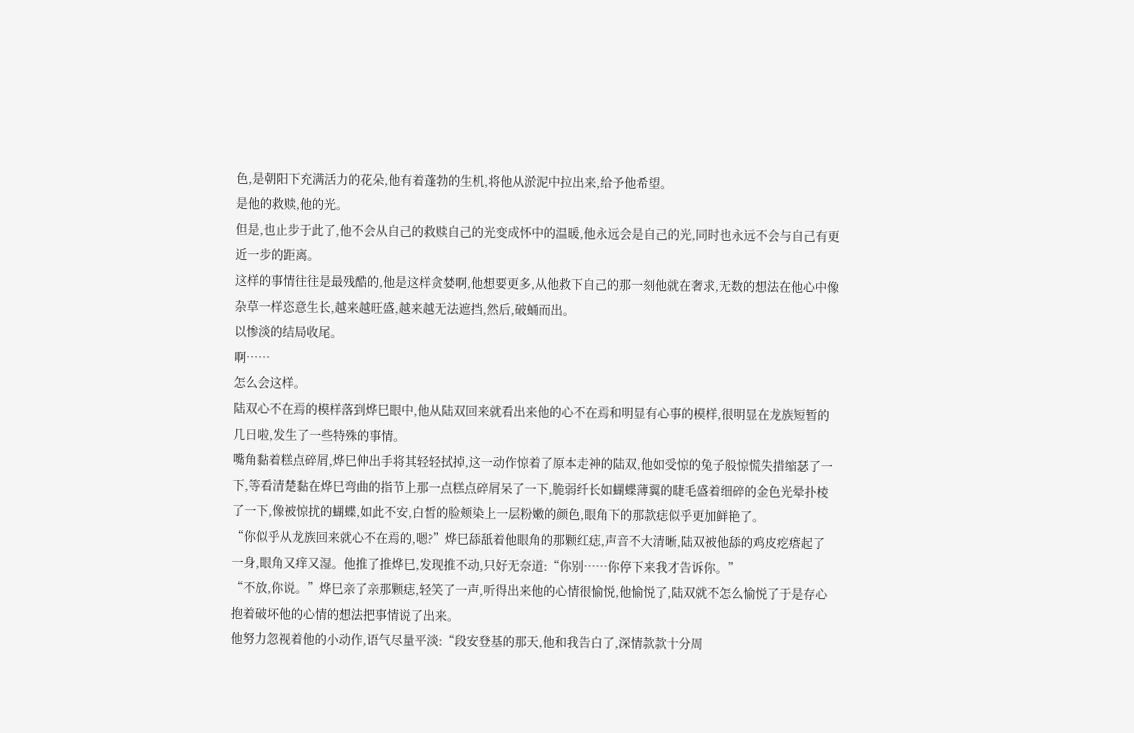色,是朝阳下充满活力的花朵,他有着蓬勃的生机,将他从淤泥中拉出来,给予他希望。
是他的救赎,他的光。
但是,也止步于此了,他不会从自己的救赎自己的光变成怀中的温暖,他永远会是自己的光,同时也永远不会与自己有更近一步的距离。
这样的事情往往是最残酷的,他是这样贪婪啊,他想要更多,从他救下自己的那一刻他就在奢求,无数的想法在他心中像杂草一样恣意生长,越来越旺盛,越来越无法遮挡,然后,破蛹而出。
以惨淡的结局收尾。
啊……
怎么会这样。
陆双心不在焉的模样落到烨巳眼中,他从陆双回来就看出来他的心不在焉和明显有心事的模样,很明显在龙族短暂的几日啦,发生了一些特殊的事情。
嘴角黏着糕点碎屑,烨巳伸出手将其轻轻拭掉,这一动作惊着了原本走神的陆双,他如受惊的兔子般惊慌失措缩瑟了一下,等看清楚黏在烨巳弯曲的指节上那一点糕点碎屑呆了一下,脆弱纤长如蝴蝶薄翼的睫毛盛着细碎的金色光晕扑棱了一下,像被惊扰的蝴蝶,如此不安,白皙的脸颊染上一层粉嫩的颜色,眼角下的那款痣似乎更加鲜艳了。
“你似乎从龙族回来就心不在焉的,嗯?”烨巳舔舐着他眼角的那颗红痣,声音不大清晰,陆双被他舔的鸡皮疙瘩起了一身,眼角又痒又湿。他推了推烨巳,发现推不动,只好无奈道:“你别……你停下来我才告诉你。”
“不放,你说。”烨巳亲了亲那颗痣,轻笑了一声,听得出来他的心情很愉悦,他愉悦了,陆双就不怎么愉悦了于是存心抱着破坏他的心情的想法把事情说了出来。
他努力忽视着他的小动作,语气尽量平淡:“段安登基的那天,他和我告白了,深情款款十分周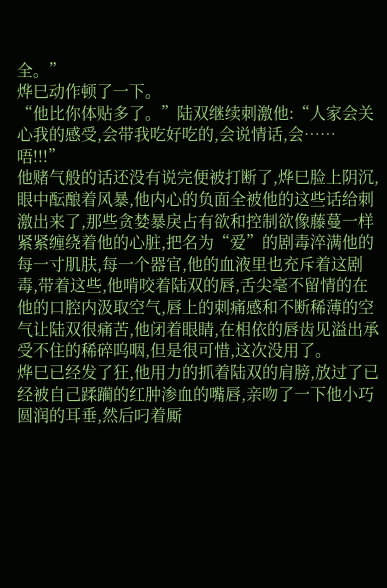全。”
烨巳动作顿了一下。
“他比你体贴多了。”陆双继续刺激他:“人家会关心我的感受,会带我吃好吃的,会说情话,会……唔!!!”
他赌气般的话还没有说完便被打断了,烨巳脸上阴沉,眼中酝酿着风暴,他内心的负面全被他的这些话给刺激出来了,那些贪婪暴戾占有欲和控制欲像藤蔓一样紧紧缠绕着他的心脏,把名为“爱”的剧毒淬满他的每一寸肌肤,每一个器官,他的血液里也充斥着这剧毒,带着这些,他啃咬着陆双的唇,舌尖毫不留情的在他的口腔内汲取空气,唇上的刺痛感和不断稀薄的空气让陆双很痛苦,他闭着眼睛,在相依的唇齿见溢出承受不住的稀碎呜咽,但是很可惜,这次没用了。
烨巳已经发了狂,他用力的抓着陆双的肩膀,放过了已经被自己蹂躏的红肿渗血的嘴唇,亲吻了一下他小巧圆润的耳垂,然后叼着厮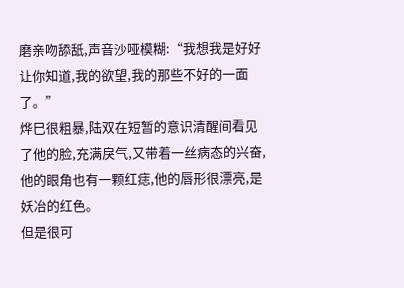磨亲吻舔舐,声音沙哑模糊:“我想我是好好让你知道,我的欲望,我的那些不好的一面了。”
烨巳很粗暴,陆双在短暂的意识清醒间看见了他的脸,充满戾气,又带着一丝病态的兴奋,他的眼角也有一颗红痣,他的唇形很漂亮,是妖冶的红色。
但是很可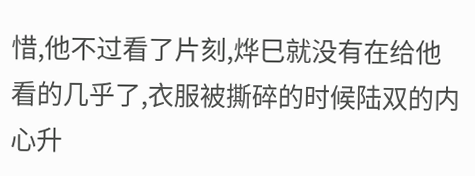惜,他不过看了片刻,烨巳就没有在给他看的几乎了,衣服被撕碎的时候陆双的内心升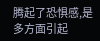腾起了恐惧感,是多方面引起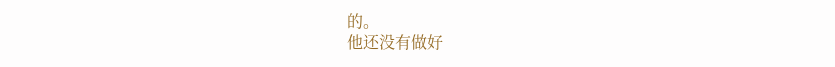的。
他还没有做好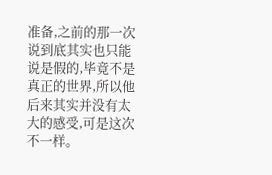准备,之前的那一次说到底其实也只能说是假的,毕竟不是真正的世界,所以他后来其实并没有太大的感受,可是这次不一样。